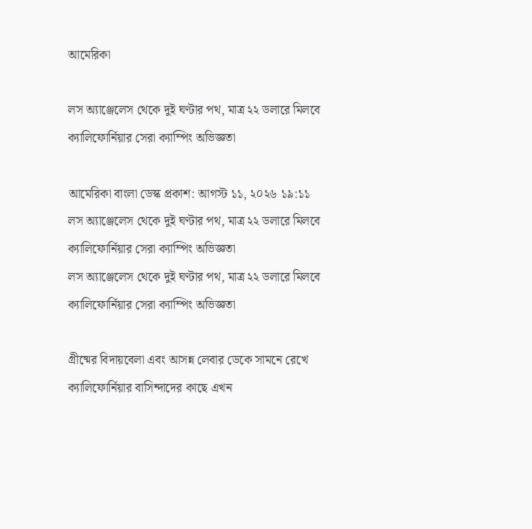আমেরিকা

লস অ্যাঞ্জেলেস থেকে দুই ঘণ্টার পথ, মাত্র ২২ ডলারে মিলবে ক্যালিফোর্নিয়ার সেরা ক্যাম্পিং অভিজ্ঞতা

আমেরিকা বাংলা ডেস্ক প্রকাশ: আগস্ট ১১, ২০২৬ ১৯:১১
লস অ্যাঞ্জেলেস থেকে দুই ঘণ্টার পথ, মাত্র ২২ ডলারে মিলবে ক্যালিফোর্নিয়ার সেরা ক্যাম্পিং অভিজ্ঞতা
লস অ্যাঞ্জেলেস থেকে দুই ঘণ্টার পথ, মাত্র ২২ ডলারে মিলবে ক্যালিফোর্নিয়ার সেরা ক্যাম্পিং অভিজ্ঞতা

গ্রীষ্মের বিদায়বেলা এবং আসন্ন লেবার ডেকে সামনে রেখে ক্যালিফোর্নিয়ার বাসিন্দাদের কাছে এখন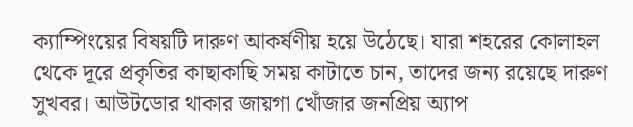ক্যাম্পিংয়ের বিষয়টি দারুণ আকর্ষণীয় হয়ে উঠেছে। যারা শহরের কোলাহল থেকে দূরে প্রকৃতির কাছাকাছি সময় কাটাতে চান, তাদের জন্য রয়েছে দারুণ সুখবর। আউটডোর থাকার জায়গা খোঁজার জনপ্রিয় অ্যাপ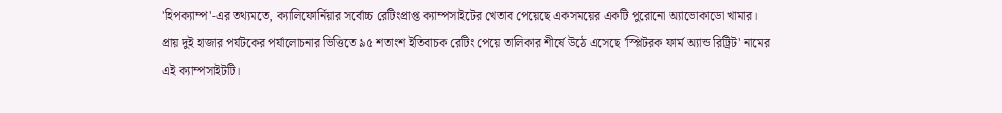'হিপক্যাম্প'-এর তথ্যমতে, ক্যালিফোর্নিয়ার সর্বোচ্চ রেটিংপ্রাপ্ত ক্যাম্পসাইটের খেতাব পেয়েছে একসময়ের একটি পুরোনো অ্যাভোকাডো খামার। প্রায় দুই হাজার পর্যটকের পর্যালোচনার ভিত্তিতে ৯৫ শতাংশ ইতিবাচক রেটিং পেয়ে তালিকার শীর্ষে উঠে এসেছে 'স্প্লিটরক ফার্ম অ্যান্ড রিট্রিট' নামের এই ক্যাম্পসাইটটি।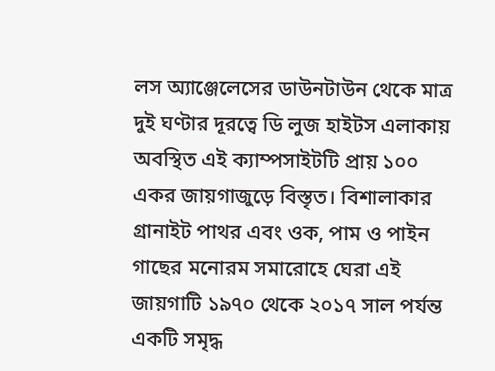লস অ্যাঞ্জেলেসের ডাউনটাউন থেকে মাত্র দুই ঘণ্টার দূরত্বে ডি লুজ হাইটস এলাকায় অবস্থিত এই ক্যাম্পসাইটটি প্রায় ১০০ একর জায়গাজুড়ে বিস্তৃত। বিশালাকার গ্রানাইট পাথর এবং ওক, পাম ও পাইন গাছের মনোরম সমারোহে ঘেরা এই জায়গাটি ১৯৭০ থেকে ২০১৭ সাল পর্যন্ত একটি সমৃদ্ধ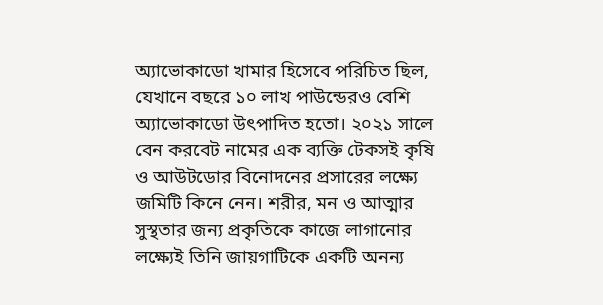অ্যাভোকাডো খামার হিসেবে পরিচিত ছিল, যেখানে বছরে ১০ লাখ পাউন্ডেরও বেশি অ্যাভোকাডো উৎপাদিত হতো। ২০২১ সালে বেন করবেট নামের এক ব্যক্তি টেকসই কৃষি ও আউটডোর বিনোদনের প্রসারের লক্ষ্যে জমিটি কিনে নেন। শরীর, মন ও আত্মার সুস্থতার জন্য প্রকৃতিকে কাজে লাগানোর লক্ষ্যেই তিনি জায়গাটিকে একটি অনন্য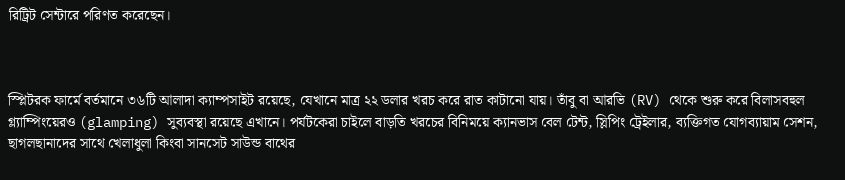রিট্রিট সেন্টারে পরিণত করেছেন।



স্প্লিটরক ফার্মে বর্তমানে ৩৬টি আলাদা ক্যাম্পসাইট রয়েছে, যেখানে মাত্র ২২ ডলার খরচ করে রাত কাটানো যায়। তাঁবু বা আরভি (RV) থেকে শুরু করে বিলাসবহুল গ্ল্যাম্পিংয়েরও (glamping) সুব্যবস্থা রয়েছে এখানে। পর্যটকেরা চাইলে বাড়তি খরচের বিনিময়ে ক্যানভাস বেল টেন্ট, স্লিপিং ট্রেইলার, ব্যক্তিগত যোগব্যায়াম সেশন, ছাগলছানাদের সাথে খেলাধুলা কিংবা সানসেট সাউন্ড বাথের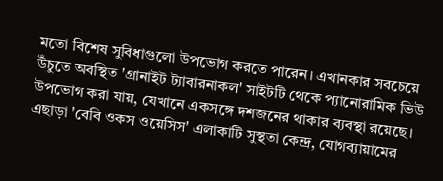মতো বিশেষ সুবিধাগুলো উপভোগ করতে পারেন। এখানকার সবচেয়ে উঁচুতে অবস্থিত 'গ্রানাইট ট্যাবারনাকল' সাইটটি থেকে প্যানোরামিক ভিউ উপভোগ করা যায়, যেখানে একসঙ্গে দশজনের থাকার ব্যবস্থা রয়েছে। এছাড়া 'বেবি ওকস ওয়েসিস' এলাকাটি সুস্থতা কেন্দ্র, যোগব্যায়ামের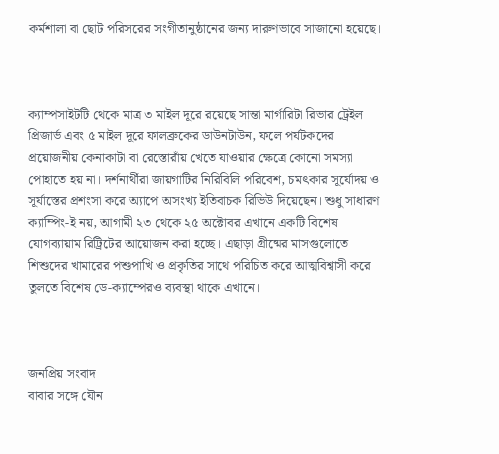কর্মশালা বা ছোট পরিসরের সংগীতানুষ্ঠানের জন্য দারুণভাবে সাজানো হয়েছে।



ক্যাম্পসাইটটি থেকে মাত্র ৩ মাইল দূরে রয়েছে সান্তা মার্গারিটা রিভার ট্রেইল প্রিজার্ভ এবং ৫ মাইল দূরে ফালব্রুকের ডাউনটাউন, ফলে পর্যটকদের প্রয়োজনীয় কেনাকাটা বা রেস্তোরাঁয় খেতে যাওয়ার ক্ষেত্রে কোনো সমস্যা পোহাতে হয় না। দর্শনার্থীরা জায়গাটির নিরিবিলি পরিবেশ, চমৎকার সূর্যোদয় ও সূর্যাস্তের প্রশংসা করে অ্যাপে অসংখ্য ইতিবাচক রিভিউ দিয়েছেন। শুধু সাধারণ ক্যাম্পিং-ই নয়, আগামী ২৩ থেকে ২৫ অক্টোবর এখানে একটি বিশেষ যোগব্যায়াম রিট্রিটের আয়োজন করা হচ্ছে। এছাড়া গ্রীষ্মের মাসগুলোতে শিশুদের খামারের পশুপাখি ও প্রকৃতির সাথে পরিচিত করে আত্মবিশ্বাসী করে তুলতে বিশেষ ডে-ক্যাম্পেরও ব্যবস্থা থাকে এখানে।



জনপ্রিয় সংবাদ
বাবার সঙ্গে যৌন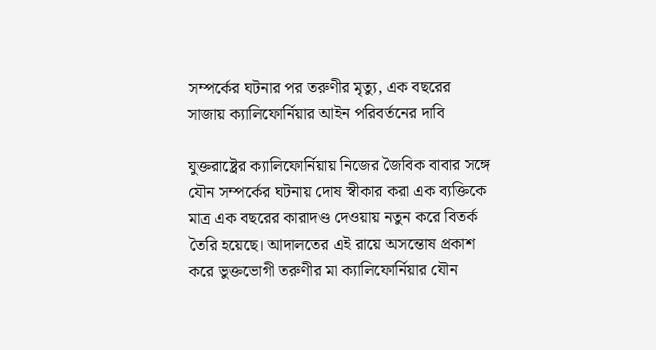সম্পর্কের ঘটনার পর তরুণীর মৃত্যু, এক বছরের সাজায় ক্যালিফোর্নিয়ার আইন পরিবর্তনের দাবি

যুক্তরাষ্ট্রের ক্যালিফোর্নিয়ায় নিজের জৈবিক বাবার সঙ্গে যৌন সম্পর্কের ঘটনায় দোষ স্বীকার করা এক ব্যক্তিকে মাত্র এক বছরের কারাদণ্ড দেওয়ায় নতুন করে বিতর্ক তৈরি হয়েছে। আদালতের এই রায়ে অসন্তোষ প্রকাশ করে ভুক্তভোগী তরুণীর মা ক্যালিফোর্নিয়ার যৌন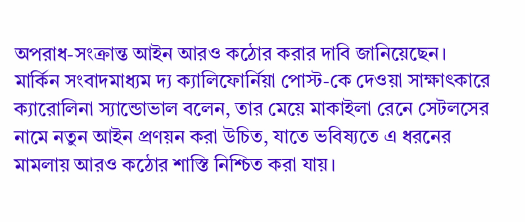অপরাধ-সংক্রান্ত আইন আরও কঠোর করার দাবি জানিয়েছেন।   মার্কিন সংবাদমাধ্যম দ্য ক্যালিফোর্নিয়া পোস্ট-কে দেওয়া সাক্ষাৎকারে ক্যারোলিনা স্যান্ডোভাল বলেন, তার মেয়ে মাকাইলা রেনে সেটলসের নামে নতুন আইন প্রণয়ন করা উচিত, যাতে ভবিষ্যতে এ ধরনের মামলায় আরও কঠোর শাস্তি নিশ্চিত করা যায়।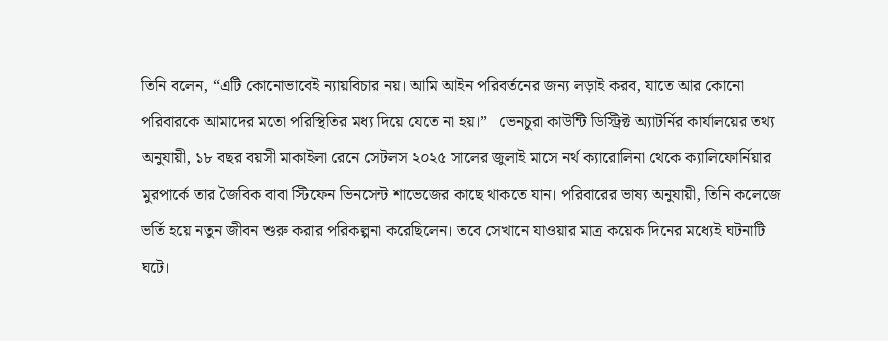তিনি বলেন, “এটি কোনোভাবেই ন্যায়বিচার নয়। আমি আইন পরিবর্তনের জন্য লড়াই করব, যাতে আর কোনো পরিবারকে আমাদের মতো পরিস্থিতির মধ্য দিয়ে যেতে না হয়।”   ভেনচুরা কাউন্টি ডিস্ট্রিক্ট অ্যাটর্নির কার্যালয়ের তথ্য অনুযায়ী, ১৮ বছর বয়সী মাকাইলা রেনে সেটলস ২০২৫ সালের জুলাই মাসে নর্থ ক্যারোলিনা থেকে ক্যালিফোর্নিয়ার মুরপার্কে তার জৈবিক বাবা স্টিফেন ভিনসেন্ট শাভেজের কাছে থাকতে যান। পরিবারের ভাষ্য অনুযায়ী, তিনি কলেজে ভর্তি হয়ে নতুন জীবন শুরু করার পরিকল্পনা করেছিলেন। তবে সেখানে যাওয়ার মাত্র কয়েক দিনের মধ্যেই ঘটনাটি ঘটে।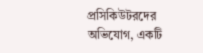প্রসিকিউটরদের অভিযোগ, একটি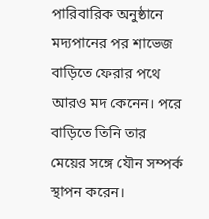পারিবারিক অনুষ্ঠানে মদ্যপানের পর শাভেজ বাড়িতে ফেরার পথে আরও মদ কেনেন। পরে বাড়িতে তিনি তার মেয়ের সঙ্গে যৌন সম্পর্ক স্থাপন করেন।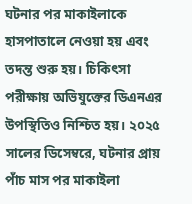ঘটনার পর মাকাইলাকে হাসপাতালে নেওয়া হয় এবং তদন্ত শুরু হয়। চিকিৎসা পরীক্ষায় অভিযুক্তের ডিএনএর উপস্থিতিও নিশ্চিত হয়। ২০২৫ সালের ডিসেম্বরে, ঘটনার প্রায় পাঁচ মাস পর মাকাইলা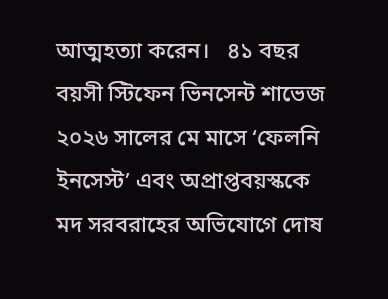আত্মহত্যা করেন।   ৪১ বছর বয়সী স্টিফেন ভিনসেন্ট শাভেজ ২০২৬ সালের মে মাসে ‘ফেলনি ইনসেস্ট’ এবং অপ্রাপ্তবয়স্ককে মদ সরবরাহের অভিযোগে দোষ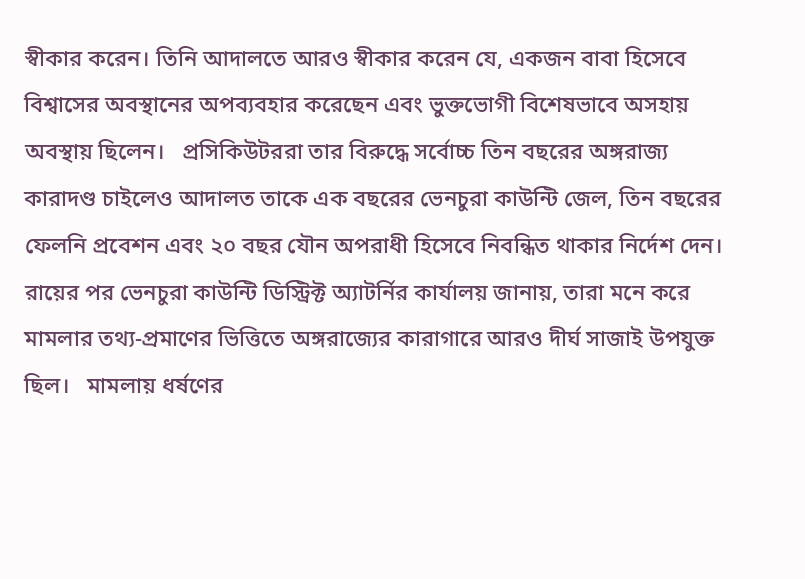স্বীকার করেন। তিনি আদালতে আরও স্বীকার করেন যে, একজন বাবা হিসেবে বিশ্বাসের অবস্থানের অপব্যবহার করেছেন এবং ভুক্তভোগী বিশেষভাবে অসহায় অবস্থায় ছিলেন।   প্রসিকিউটররা তার বিরুদ্ধে সর্বোচ্চ তিন বছরের অঙ্গরাজ্য কারাদণ্ড চাইলেও আদালত তাকে এক বছরের ভেনচুরা কাউন্টি জেল, তিন বছরের ফেলনি প্রবেশন এবং ২০ বছর যৌন অপরাধী হিসেবে নিবন্ধিত থাকার নির্দেশ দেন। রায়ের পর ভেনচুরা কাউন্টি ডিস্ট্রিক্ট অ্যাটর্নির কার্যালয় জানায়, তারা মনে করে মামলার তথ্য-প্রমাণের ভিত্তিতে অঙ্গরাজ্যের কারাগারে আরও দীর্ঘ সাজাই উপযুক্ত ছিল।   মামলায় ধর্ষণের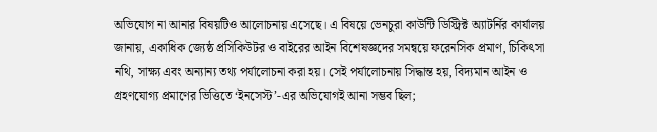অভিযোগ না আনার বিষয়টিও আলোচনায় এসেছে। এ বিষয়ে ভেনচুরা কাউন্টি ডিস্ট্রিক্ট অ্যাটর্নির কার্যালয় জানায়, একাধিক জ্যেষ্ঠ প্রসিকিউটর ও বাইরের আইন বিশেষজ্ঞদের সমন্বয়ে ফরেনসিক প্রমাণ, চিকিৎসা নথি, সাক্ষ্য এবং অন্যান্য তথ্য পর্যালোচনা করা হয়। সেই পর্যালোচনায় সিদ্ধান্ত হয়, বিদ্যমান আইন ও গ্রহণযোগ্য প্রমাণের ভিত্তিতে ‘ইনসেস্ট’-এর অভিযোগই আনা সম্ভব ছিল;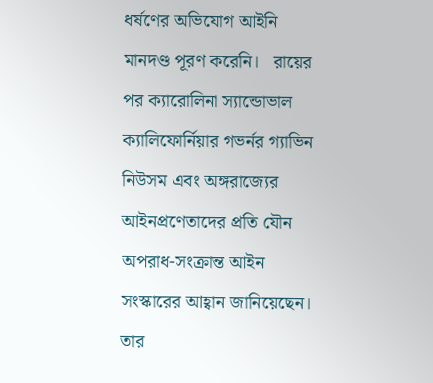ধর্ষণের অভিযোগ আইনি মানদণ্ড পূরণ করেনি।   রায়ের পর ক্যারোলিনা স্যান্ডোভাল ক্যালিফোর্নিয়ার গভর্নর গ্যাভিন নিউসম এবং অঙ্গরাজ্যের আইনপ্রণেতাদের প্রতি যৌন অপরাধ-সংক্রান্ত আইন সংস্কারের আহ্বান জানিয়েছেন। তার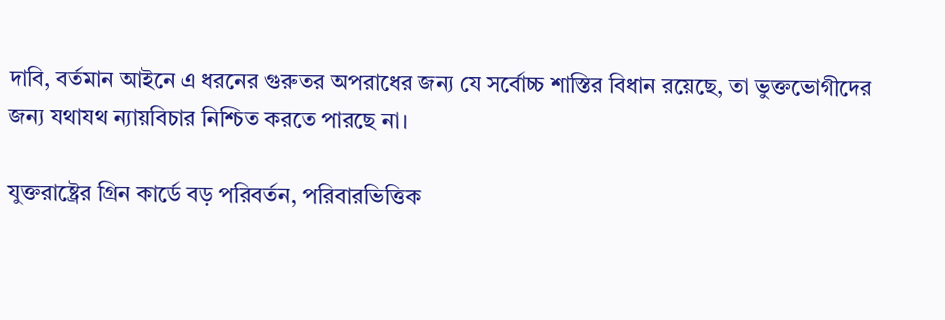দাবি, বর্তমান আইনে এ ধরনের গুরুতর অপরাধের জন্য যে সর্বোচ্চ শাস্তির বিধান রয়েছে, তা ভুক্তভোগীদের জন্য যথাযথ ন্যায়বিচার নিশ্চিত করতে পারছে না।

যুক্তরাষ্ট্রের গ্রিন কার্ডে বড় পরিবর্তন, পরিবারভিত্তিক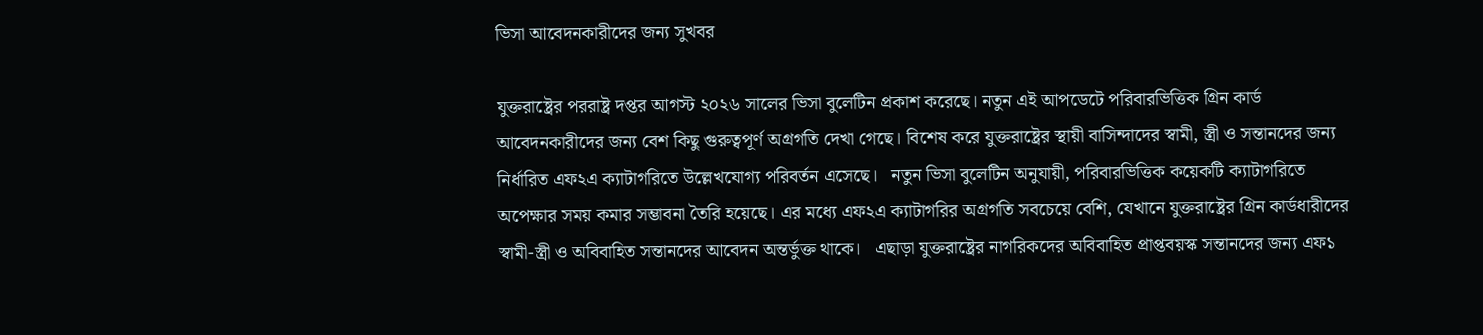ভিসা আবেদনকারীদের জন্য সুখবর

যুক্তরাষ্ট্রের পররাষ্ট্র দপ্তর আগস্ট ২০২৬ সালের ভিসা বুলেটিন প্রকাশ করেছে। নতুন এই আপডেটে পরিবারভিত্তিক গ্রিন কার্ড আবেদনকারীদের জন্য বেশ কিছু গুরুত্বপূর্ণ অগ্রগতি দেখা গেছে। বিশেষ করে যুক্তরাষ্ট্রের স্থায়ী বাসিন্দাদের স্বামী, স্ত্রী ও সন্তানদের জন্য নির্ধারিত এফ২এ ক্যাটাগরিতে উল্লেখযোগ্য পরিবর্তন এসেছে।   নতুন ভিসা বুলেটিন অনুযায়ী, পরিবারভিত্তিক কয়েকটি ক্যাটাগরিতে অপেক্ষার সময় কমার সম্ভাবনা তৈরি হয়েছে। এর মধ্যে এফ২এ ক্যাটাগরির অগ্রগতি সবচেয়ে বেশি, যেখানে যুক্তরাষ্ট্রের গ্রিন কার্ডধারীদের স্বামী-স্ত্রী ও অবিবাহিত সন্তানদের আবেদন অন্তর্ভুক্ত থাকে।   এছাড়া যুক্তরাষ্ট্রের নাগরিকদের অবিবাহিত প্রাপ্তবয়স্ক সন্তানদের জন্য এফ১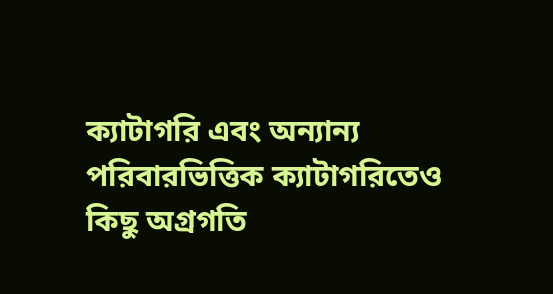ক্যাটাগরি এবং অন্যান্য পরিবারভিত্তিক ক্যাটাগরিতেও কিছু অগ্রগতি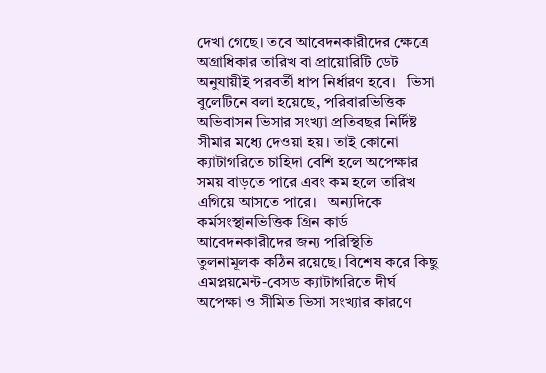দেখা গেছে। তবে আবেদনকারীদের ক্ষেত্রে অগ্রাধিকার তারিখ বা প্রায়োরিটি ডেট অনুযায়ীই পরবর্তী ধাপ নির্ধারণ হবে।   ভিসা বুলেটিনে বলা হয়েছে, পরিবারভিত্তিক অভিবাসন ভিসার সংখ্যা প্রতিবছর নির্দিষ্ট সীমার মধ্যে দেওয়া হয়। তাই কোনো ক্যাটাগরিতে চাহিদা বেশি হলে অপেক্ষার সময় বাড়তে পারে এবং কম হলে তারিখ এগিয়ে আসতে পারে।   অন্যদিকে কর্মসংস্থানভিত্তিক গ্রিন কার্ড আবেদনকারীদের জন্য পরিস্থিতি তুলনামূলক কঠিন রয়েছে। বিশেষ করে কিছু এমপ্লয়মেন্ট-বেসড ক্যাটাগরিতে দীর্ঘ অপেক্ষা ও সীমিত ভিসা সংখ্যার কারণে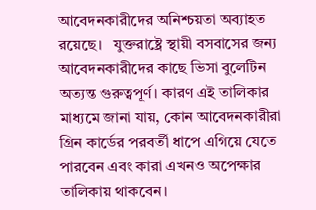আবেদনকারীদের অনিশ্চয়তা অব্যাহত রয়েছে।   যুক্তরাষ্ট্রে স্থায়ী বসবাসের জন্য আবেদনকারীদের কাছে ভিসা বুলেটিন অত্যন্ত গুরুত্বপূর্ণ। কারণ এই তালিকার মাধ্যমে জানা যায়, কোন আবেদনকারীরা গ্রিন কার্ডের পরবর্তী ধাপে এগিয়ে যেতে পারবেন এবং কারা এখনও অপেক্ষার তালিকায় থাকবেন।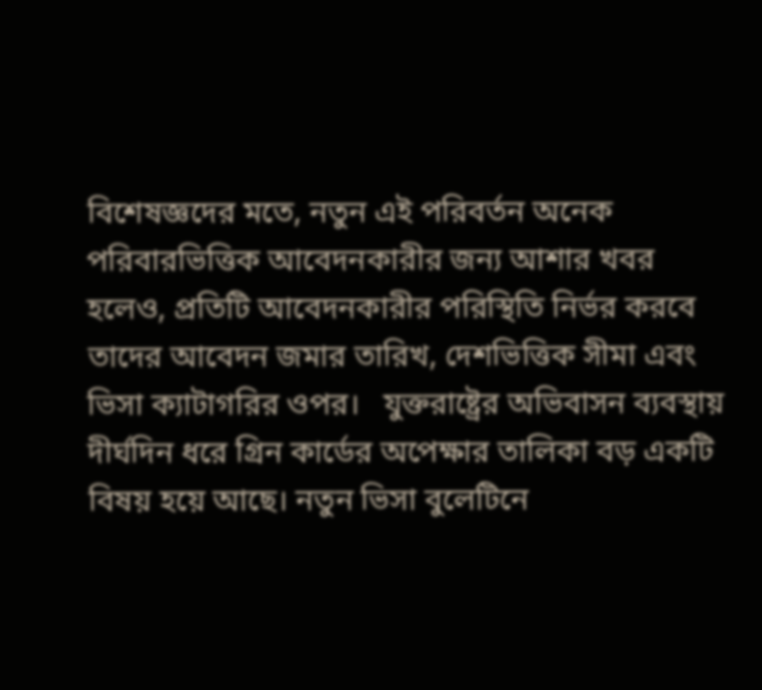বিশেষজ্ঞদের মতে, নতুন এই পরিবর্তন অনেক পরিবারভিত্তিক আবেদনকারীর জন্য আশার খবর হলেও, প্রতিটি আবেদনকারীর পরিস্থিতি নির্ভর করবে তাদের আবেদন জমার তারিখ, দেশভিত্তিক সীমা এবং ভিসা ক্যাটাগরির ওপর।   যুক্তরাষ্ট্রের অভিবাসন ব্যবস্থায় দীর্ঘদিন ধরে গ্রিন কার্ডের অপেক্ষার তালিকা বড় একটি বিষয় হয়ে আছে। নতুন ভিসা বুলেটিনে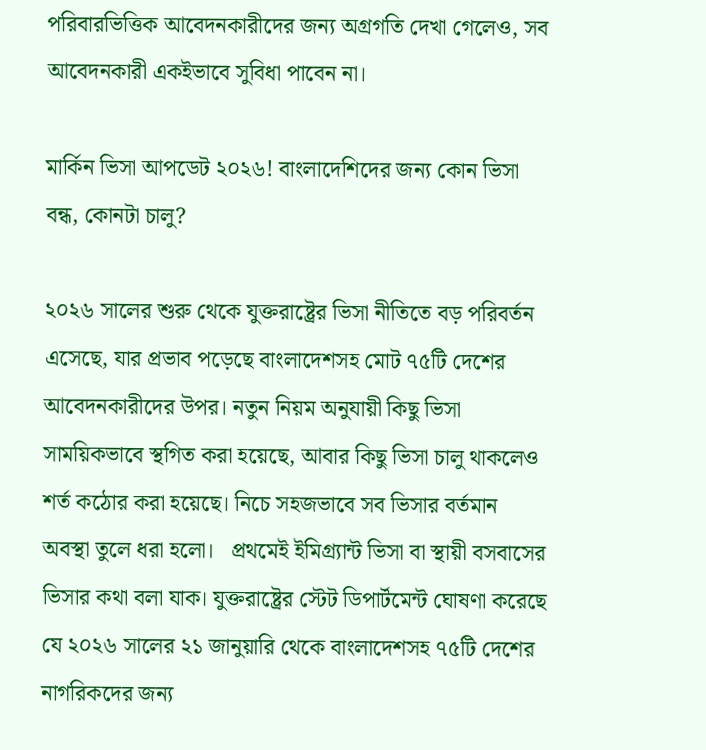পরিবারভিত্তিক আবেদনকারীদের জন্য অগ্রগতি দেখা গেলেও, সব আবেদনকারী একইভাবে সুবিধা পাবেন না।

মার্কিন ভিসা আপডেট ২০২৬! বাংলাদেশিদের জন্য কোন ভিসা বন্ধ, কোনটা চালু?

২০২৬ সালের শুরু থেকে যুক্তরাষ্ট্রের ভিসা নীতিতে বড় পরিবর্তন এসেছে, যার প্রভাব পড়েছে বাংলাদেশসহ মোট ৭৫টি দেশের আবেদনকারীদের উপর। নতুন নিয়ম অনুযায়ী কিছু ভিসা সাময়িকভাবে স্থগিত করা হয়েছে, আবার কিছু ভিসা চালু থাকলেও শর্ত কঠোর করা হয়েছে। নিচে সহজভাবে সব ভিসার বর্তমান অবস্থা তুলে ধরা হলো।   প্রথমেই ইমিগ্র্যান্ট ভিসা বা স্থায়ী বসবাসের ভিসার কথা বলা যাক। যুক্তরাষ্ট্রের স্টেট ডিপার্টমেন্ট ঘোষণা করেছে যে ২০২৬ সালের ২১ জানুয়ারি থেকে বাংলাদেশসহ ৭৫টি দেশের নাগরিকদের জন্য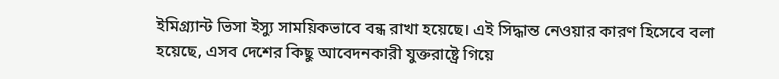ইমিগ্র্যান্ট ভিসা ইস্যু সাময়িকভাবে বন্ধ রাখা হয়েছে। এই সিদ্ধান্ত নেওয়ার কারণ হিসেবে বলা হয়েছে, এসব দেশের কিছু আবেদনকারী যুক্তরাষ্ট্রে গিয়ে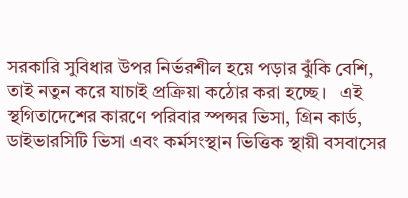সরকারি সুবিধার উপর নির্ভরশীল হয়ে পড়ার ঝুঁকি বেশি, তাই নতুন করে যাচাই প্রক্রিয়া কঠোর করা হচ্ছে।   এই স্থগিতাদেশের কারণে পরিবার স্পন্সর ভিসা, গ্রিন কার্ড, ডাইভারসিটি ভিসা এবং কর্মসংস্থান ভিত্তিক স্থায়ী বসবাসের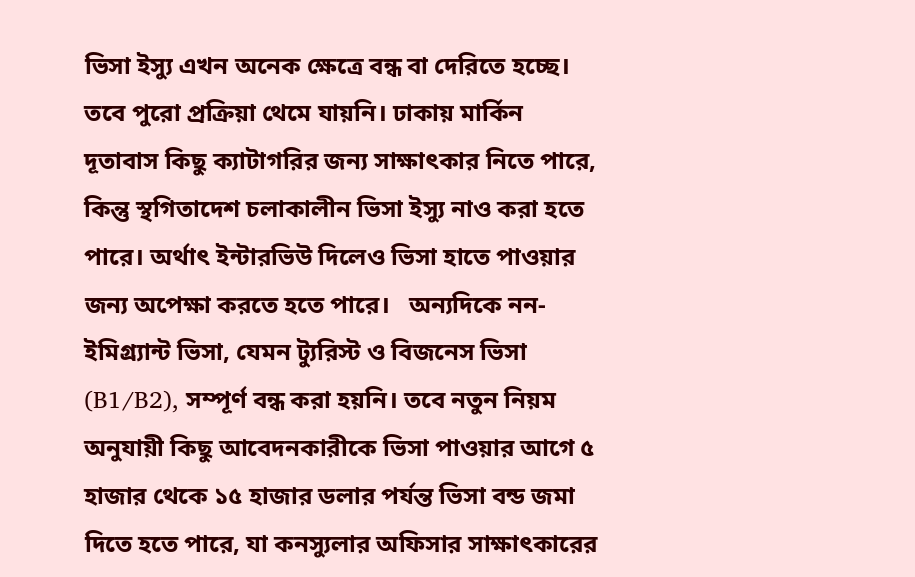ভিসা ইস্যু এখন অনেক ক্ষেত্রে বন্ধ বা দেরিতে হচ্ছে। তবে পুরো প্রক্রিয়া থেমে যায়নি। ঢাকায় মার্কিন দূতাবাস কিছু ক্যাটাগরির জন্য সাক্ষাৎকার নিতে পারে, কিন্তু স্থগিতাদেশ চলাকালীন ভিসা ইস্যু নাও করা হতে পারে। অর্থাৎ ইন্টারভিউ দিলেও ভিসা হাতে পাওয়ার জন্য অপেক্ষা করতে হতে পারে।   অন্যদিকে নন-ইমিগ্র্যান্ট ভিসা, যেমন ট্যুরিস্ট ও বিজনেস ভিসা (B1/B2), সম্পূর্ণ বন্ধ করা হয়নি। তবে নতুন নিয়ম অনুযায়ী কিছু আবেদনকারীকে ভিসা পাওয়ার আগে ৫ হাজার থেকে ১৫ হাজার ডলার পর্যন্ত ভিসা বন্ড জমা দিতে হতে পারে, যা কনস্যুলার অফিসার সাক্ষাৎকারের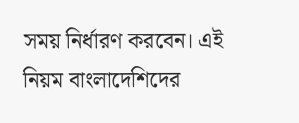সময় নির্ধারণ করবেন। এই নিয়ম বাংলাদেশিদের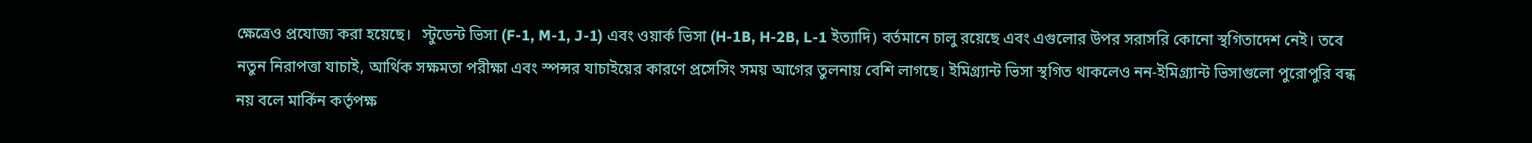ক্ষেত্রেও প্রযোজ্য করা হয়েছে।   স্টুডেন্ট ভিসা (F-1, M-1, J-1) এবং ওয়ার্ক ভিসা (H-1B, H-2B, L-1 ইত্যাদি) বর্তমানে চালু রয়েছে এবং এগুলোর উপর সরাসরি কোনো স্থগিতাদেশ নেই। তবে নতুন নিরাপত্তা যাচাই, আর্থিক সক্ষমতা পরীক্ষা এবং স্পন্সর যাচাইয়ের কারণে প্রসেসিং সময় আগের তুলনায় বেশি লাগছে। ইমিগ্র্যান্ট ভিসা স্থগিত থাকলেও নন-ইমিগ্র্যান্ট ভিসাগুলো পুরোপুরি বন্ধ নয় বলে মার্কিন কর্তৃপক্ষ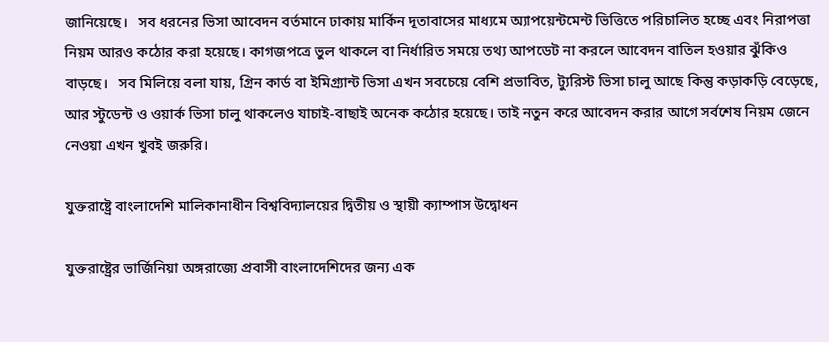জানিয়েছে।   সব ধরনের ভিসা আবেদন বর্তমানে ঢাকায় মার্কিন দূতাবাসের মাধ্যমে অ্যাপয়েন্টমেন্ট ভিত্তিতে পরিচালিত হচ্ছে এবং নিরাপত্তা নিয়ম আরও কঠোর করা হয়েছে। কাগজপত্রে ভুল থাকলে বা নির্ধারিত সময়ে তথ্য আপডেট না করলে আবেদন বাতিল হওয়ার ঝুঁকিও বাড়ছে।   সব মিলিয়ে বলা যায়, গ্রিন কার্ড বা ইমিগ্র্যান্ট ভিসা এখন সবচেয়ে বেশি প্রভাবিত, ট্যুরিস্ট ভিসা চালু আছে কিন্তু কড়াকড়ি বেড়েছে, আর স্টুডেন্ট ও ওয়ার্ক ভিসা চালু থাকলেও যাচাই-বাছাই অনেক কঠোর হয়েছে। তাই নতুন করে আবেদন করার আগে সর্বশেষ নিয়ম জেনে নেওয়া এখন খুবই জরুরি।

যুক্তরাষ্ট্রে বাংলাদেশি মালিকানাধীন বিশ্ববিদ্যালয়ের দ্বিতীয় ও স্থায়ী ক্যাম্পাস উদ্বোধন

যুক্তরাষ্ট্রের ভার্জিনিয়া অঙ্গরাজ্যে প্রবাসী বাংলাদেশিদের জন্য এক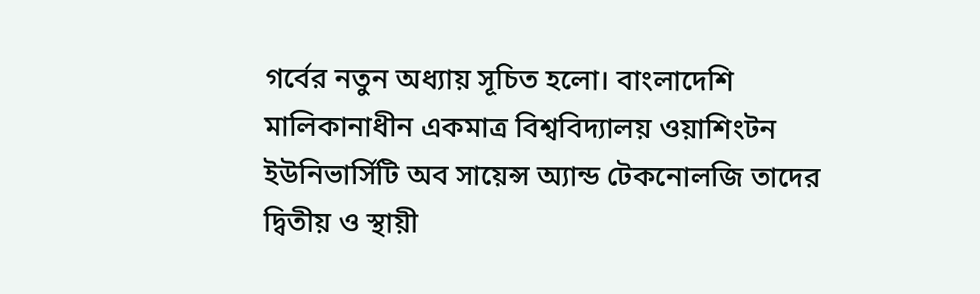গর্বের নতুন অধ্যায় সূচিত হলো। বাংলাদেশি মালিকানাধীন একমাত্র বিশ্ববিদ্যালয় ওয়াশিংটন ইউনিভার্সিটি অব সায়েন্স অ্যান্ড টেকনোলজি তাদের দ্বিতীয় ও স্থায়ী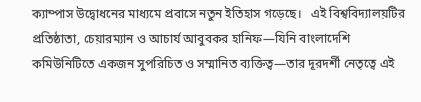ক্যাম্পাস উদ্বোধনের মাধ্যমে প্রবাসে নতুন ইতিহাস গড়েছে।   এই বিশ্ববিদ্যালয়টির প্রতিষ্ঠাতা, চেয়ারম্যান ও আচার্য আবুবকর হানিফ—যিনি বাংলাদেশি কমিউনিটিতে একজন সুপরিচিত ও সম্মানিত ব্যক্তিত্ব—তার দূরদর্শী নেতৃত্বে এই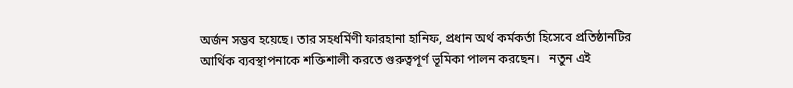অর্জন সম্ভব হয়েছে। তার সহধর্মিণী ফারহানা হানিফ, প্রধান অর্থ কর্মকর্তা হিসেবে প্রতিষ্ঠানটির আর্থিক ব্যবস্থাপনাকে শক্তিশালী করতে গুরুত্বপূর্ণ ভূমিকা পালন করছেন।   নতুন এই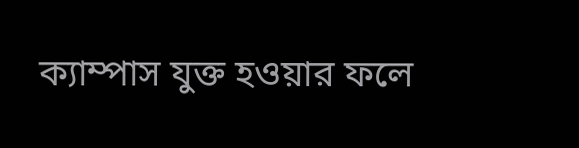ক্যাম্পাস যুক্ত হওয়ার ফলে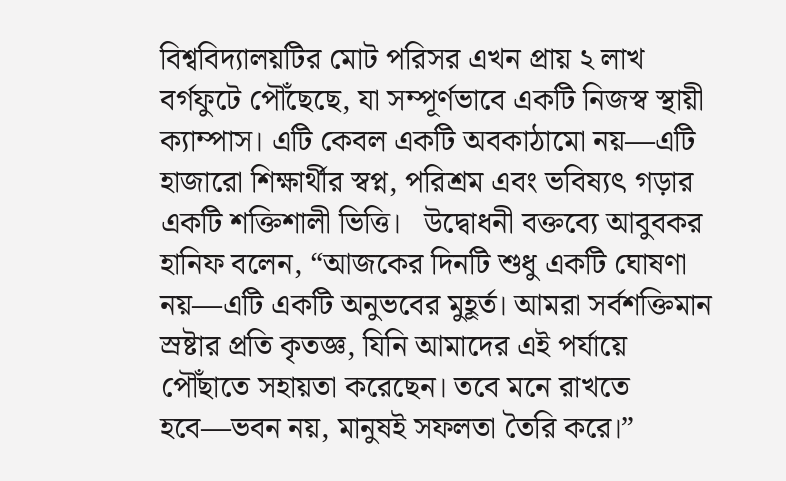বিশ্ববিদ্যালয়টির মোট পরিসর এখন প্রায় ২ লাখ বর্গফুটে পৌঁছেছে, যা সম্পূর্ণভাবে একটি নিজস্ব স্থায়ী ক্যাম্পাস। এটি কেবল একটি অবকাঠামো নয়—এটি হাজারো শিক্ষার্থীর স্বপ্ন, পরিশ্রম এবং ভবিষ্যৎ গড়ার একটি শক্তিশালী ভিত্তি।   উদ্বোধনী বক্তব্যে আবুবকর হানিফ বলেন, “আজকের দিনটি শুধু একটি ঘোষণা নয়—এটি একটি অনুভবের মুহূর্ত। আমরা সর্বশক্তিমান স্রষ্টার প্রতি কৃতজ্ঞ, যিনি আমাদের এই পর্যায়ে পৌঁছাতে সহায়তা করেছেন। তবে মনে রাখতে হবে—ভবন নয়, মানুষই সফলতা তৈরি করে।”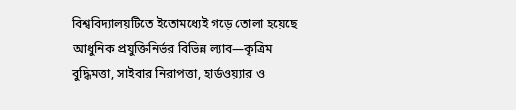বিশ্ববিদ্যালয়টিতে ইতোমধ্যেই গড়ে তোলা হয়েছে আধুনিক প্রযুক্তিনির্ভর বিভিন্ন ল্যাব—কৃত্রিম বুদ্ধিমত্তা, সাইবার নিরাপত্তা, হার্ডওয়্যার ও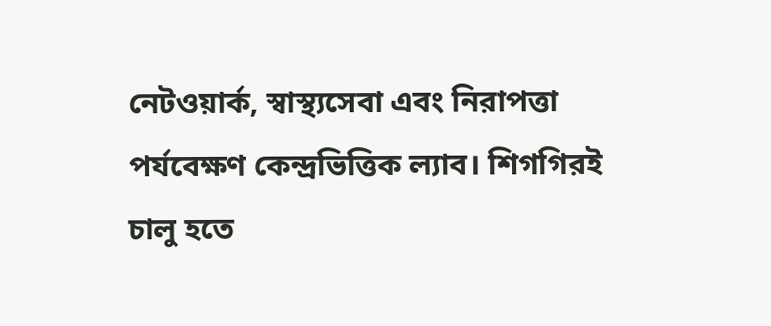নেটওয়ার্ক, স্বাস্থ্যসেবা এবং নিরাপত্তা পর্যবেক্ষণ কেন্দ্রভিত্তিক ল্যাব। শিগগিরই চালু হতে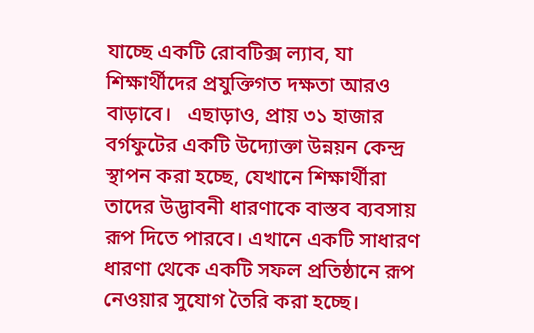যাচ্ছে একটি রোবটিক্স ল্যাব, যা শিক্ষার্থীদের প্রযুক্তিগত দক্ষতা আরও বাড়াবে।   এছাড়াও, প্রায় ৩১ হাজার বর্গফুটের একটি উদ্যোক্তা উন্নয়ন কেন্দ্র স্থাপন করা হচ্ছে, যেখানে শিক্ষার্থীরা তাদের উদ্ভাবনী ধারণাকে বাস্তব ব্যবসায় রূপ দিতে পারবে। এখানে একটি সাধারণ ধারণা থেকে একটি সফল প্রতিষ্ঠানে রূপ নেওয়ার সুযোগ তৈরি করা হচ্ছে।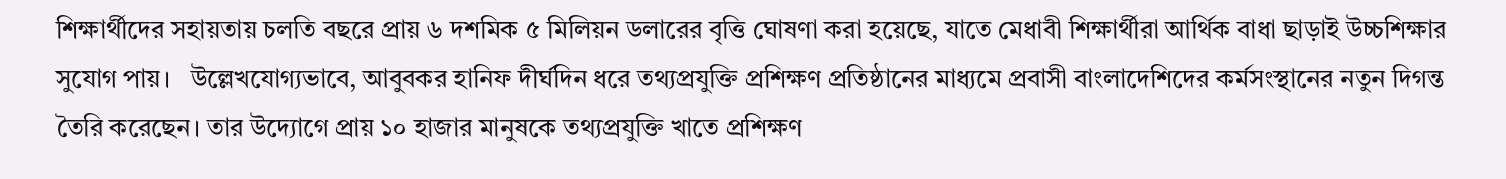শিক্ষার্থীদের সহায়তায় চলতি বছরে প্রায় ৬ দশমিক ৫ মিলিয়ন ডলারের বৃত্তি ঘোষণা করা হয়েছে, যাতে মেধাবী শিক্ষার্থীরা আর্থিক বাধা ছাড়াই উচ্চশিক্ষার সুযোগ পায়।   উল্লেখযোগ্যভাবে, আবুবকর হানিফ দীর্ঘদিন ধরে তথ্যপ্রযুক্তি প্রশিক্ষণ প্রতিষ্ঠানের মাধ্যমে প্রবাসী বাংলাদেশিদের কর্মসংস্থানের নতুন দিগন্ত তৈরি করেছেন। তার উদ্যোগে প্রায় ১০ হাজার মানুষকে তথ্যপ্রযুক্তি খাতে প্রশিক্ষণ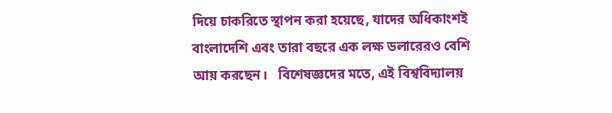দিয়ে চাকরিতে স্থাপন করা হয়েছে, যাদের অধিকাংশই বাংলাদেশি এবং তারা বছরে এক লক্ষ ডলারেরও বেশি আয় করছেন।   বিশেষজ্ঞদের মতে, এই বিশ্ববিদ্যালয়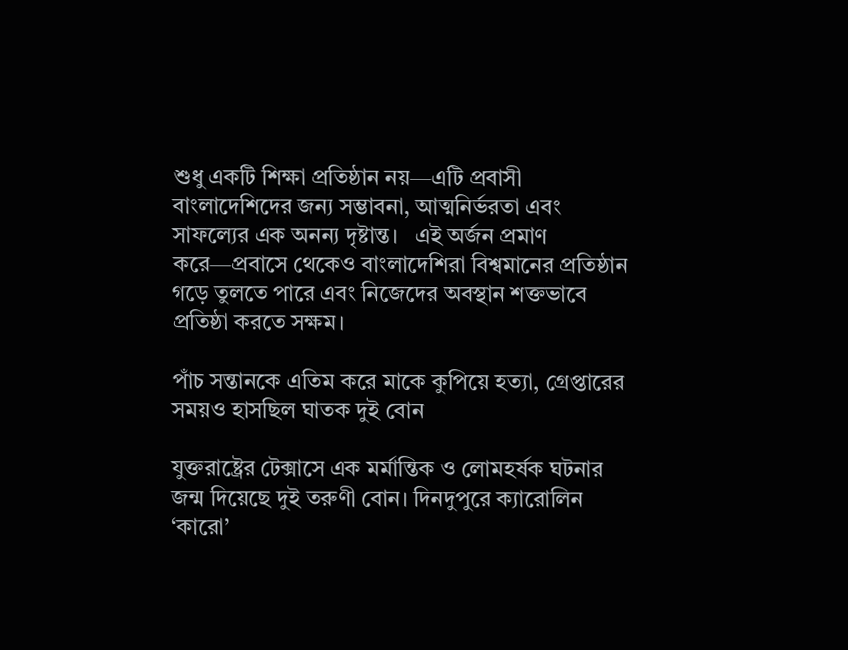শুধু একটি শিক্ষা প্রতিষ্ঠান নয়—এটি প্রবাসী বাংলাদেশিদের জন্য সম্ভাবনা, আত্মনির্ভরতা এবং সাফল্যের এক অনন্য দৃষ্টান্ত।   এই অর্জন প্রমাণ করে—প্রবাসে থেকেও বাংলাদেশিরা বিশ্বমানের প্রতিষ্ঠান গড়ে তুলতে পারে এবং নিজেদের অবস্থান শক্তভাবে প্রতিষ্ঠা করতে সক্ষম।

পাঁচ সন্তানকে এতিম করে মাকে কুপিয়ে হত্যা, গ্রেপ্তারের সময়ও হাসছিল ঘাতক দুই বোন

যুক্তরাষ্ট্রের টেক্সাসে এক মর্মান্তিক ও লোমহর্ষক ঘটনার জন্ম দিয়েছে দুই তরুণী বোন। দিনদুপুরে ক্যারোলিন ‘কারো’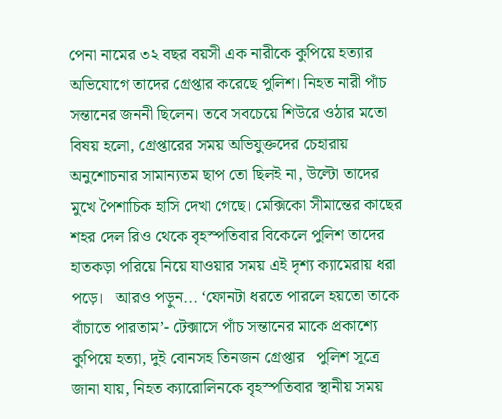পেনা নামের ৩২ বছর বয়সী এক নারীকে কুপিয়ে হত্যার অভিযোগে তাদের গ্রেপ্তার করেছে পুলিশ। নিহত নারী পাঁচ সন্তানের জননী ছিলেন। তবে সবচেয়ে শিউরে ওঠার মতো বিষয় হলো, গ্রেপ্তারের সময় অভিযুক্তদের চেহারায় অনুশোচনার সামান্যতম ছাপ তো ছিলই না, উল্টো তাদের মুখে পৈশাচিক হাসি দেখা গেছে। মেক্সিকো সীমান্তের কাছের শহর দেল রিও থেকে বৃহস্পতিবার বিকেলে পুলিশ তাদের হাতকড়া পরিয়ে নিয়ে যাওয়ার সময় এই দৃশ্য ক্যামেরায় ধরা পড়ে।   আরও পড়ুন... ‘ফোনটা ধরতে পারলে হয়তো তাকে বাঁচাতে পারতাম’- টেক্সাসে পাঁচ সন্তানের মাকে প্রকাশ্যে কুপিয়ে হত্যা, দুই বোনসহ তিনজন গ্রেপ্তার   পুলিশ সূত্রে জানা যায়, নিহত ক্যারোলিনকে বৃহস্পতিবার স্থানীয় সময়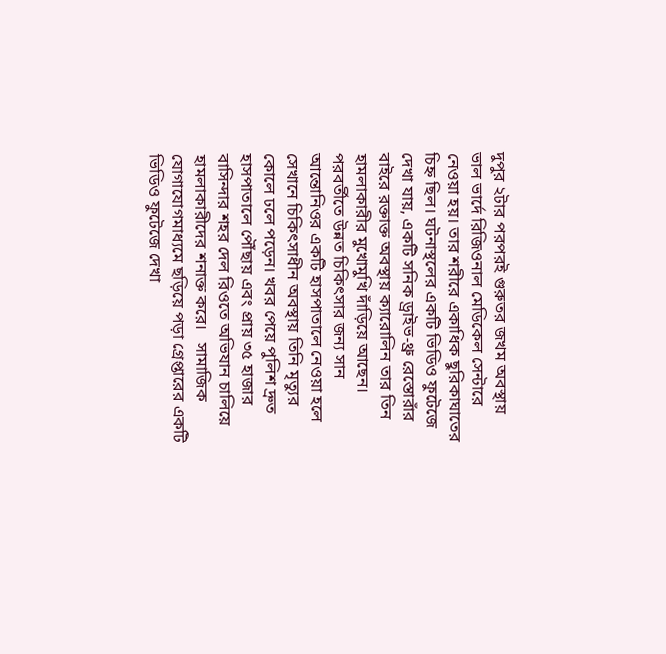দুপুর ২টার পরপরই গুরুতর জখম অবস্থায় ভাল ভার্দে রিজিওনাল মেডিকেল সেন্টারে নেওয়া হয়। তার শরীরে একাধিক ছুরিকাঘাতের চিহ্ন ছিল। ঘটনাস্থলের একটি ভিডিও ফুটেজে দেখা যায়, একটি সনিক ড্রাইভ-থ্রু রেস্তোরাঁর বাইরে রক্তাক্ত অবস্থায় ক্যারোলিন তার তিন হামলাকারীর মুখোমুখি দাঁড়িয়ে আছেন।   পরবর্তীতে উন্নত চিকিৎসার জন্য সান আন্তোনিওর একটি হাসপাতালে নেওয়া হলে সেখানে চিকিৎসাধীন অবস্থায় তিনি মৃত্যুর কোলে ঢলে পড়েন। খবর পেয়ে পুলিশ দ্রুত হাসপাতালে পৌঁছায় এবং প্রায় ৩৫ হাজার বাসিন্দার শহর দেল রিওতে অভিযান চালিয়ে হামলাকারীদের শনাক্ত করে।   সামাজিক যোগাযোগমাধ্যমে ছড়িয়ে পড়া গ্রেপ্তারের একটি ভিডিও ফুটেজে দেখা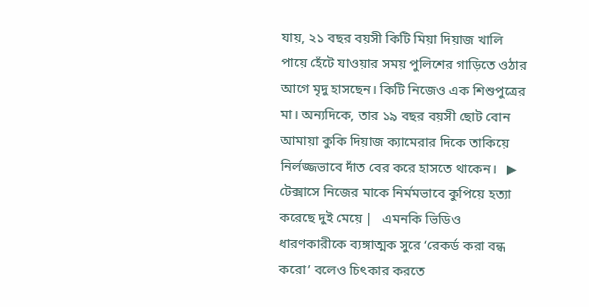যায়, ২১ বছর বয়সী কিটি মিয়া দিয়াজ খালি পায়ে হেঁটে যাওয়ার সময় পুলিশের গাড়িতে ওঠার আগে মৃদু হাসছেন। কিটি নিজেও এক শিশুপুত্রের মা। অন্যদিকে, তার ১৯ বছর বয়সী ছোট বোন আমায়া কুকি দিয়াজ ক্যামেরার দিকে তাকিয়ে নির্লজ্জভাবে দাঁত বের করে হাসতে থাকেন।   ▶ টেক্সাসে নিজের মাকে নির্মমভাবে কুপিয়ে হত্যা করেছে দুই মেয়ে |   এমনকি ভিডিও ধারণকারীকে ব্যঙ্গাত্মক সুরে ‘রেকর্ড করা বন্ধ করো’ বলেও চিৎকার করতে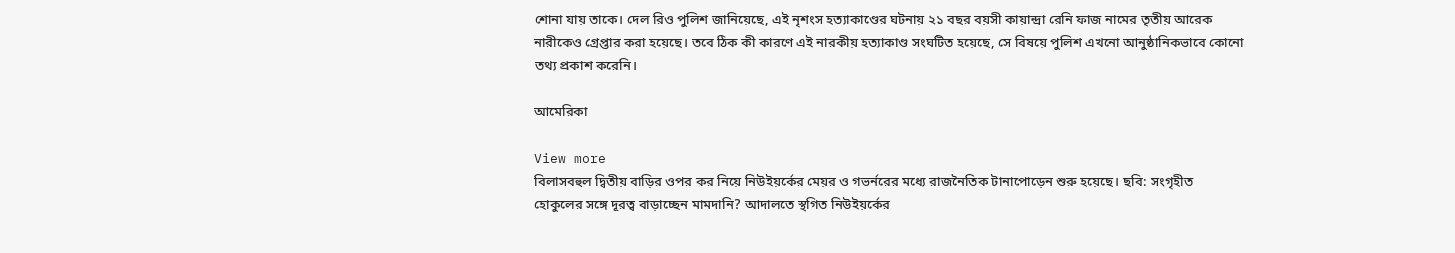শোনা যায় তাকে। দেল রিও পুলিশ জানিয়েছে, এই নৃশংস হত্যাকাণ্ডের ঘটনায় ২১ বছর বয়সী কায়ান্দ্রা রেনি ফাজ নামের তৃতীয় আরেক নারীকেও গ্রেপ্তার করা হয়েছে। তবে ঠিক কী কারণে এই নারকীয় হত্যাকাণ্ড সংঘটিত হয়েছে, সে বিষয়ে পুলিশ এখনো আনুষ্ঠানিকভাবে কোনো তথ্য প্রকাশ করেনি।

আমেরিকা

View more
বিলাসবহুল দ্বিতীয় বাড়ির ওপর কর নিয়ে নিউইয়র্কের মেয়র ও গভর্নরের মধ্যে রাজনৈতিক টানাপোড়েন শুরু হয়েছে। ছবি: সংগৃহীত
হোকুলের সঙ্গে দূরত্ব বাড়াচ্ছেন মামদানি? আদালতে স্থগিত নিউইয়র্কের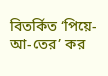বিতর্কিত ‘পিয়ে-আ-তের’ কর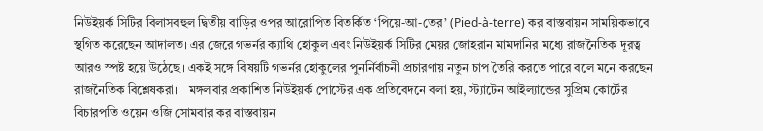নিউইয়র্ক সিটির বিলাসবহুল দ্বিতীয় বাড়ির ওপর আরোপিত বিতর্কিত ‘পিয়ে-আ-তের’ (Pied-à-terre) কর বাস্তবায়ন সাময়িকভাবে স্থগিত করেছেন আদালত। এর জেরে গভর্নর ক্যাথি হোকুল এবং নিউইয়র্ক সিটির মেয়র জোহরান মামদানির মধ্যে রাজনৈতিক দূরত্ব আরও স্পষ্ট হয়ে উঠেছে। একই সঙ্গে বিষয়টি গভর্নর হোকুলের পুনর্নির্বাচনী প্রচারণায় নতুন চাপ তৈরি করতে পারে বলে মনে করছেন রাজনৈতিক বিশ্লেষকরা।   মঙ্গলবার প্রকাশিত নিউইয়র্ক পোস্টের এক প্রতিবেদনে বলা হয়, স্ট্যাটেন আইল্যান্ডের সুপ্রিম কোর্টের বিচারপতি ওয়েন ওজি সোমবার কর বাস্তবায়ন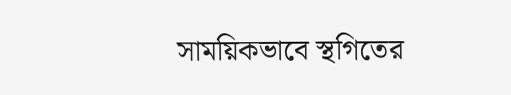সাময়িকভাবে স্থগিতের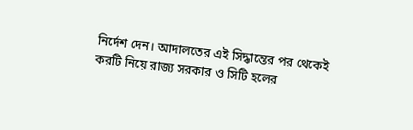নির্দেশ দেন। আদালতের এই সিদ্ধান্তের পর থেকেই করটি নিয়ে রাজ্য সরকার ও সিটি হলের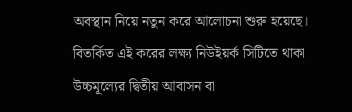অবস্থান নিয়ে নতুন করে আলোচনা শুরু হয়েছে।   বিতর্কিত এই করের লক্ষ্য নিউইয়র্ক সিটিতে থাকা উচ্চমূল্যের দ্বিতীয় আবাসন বা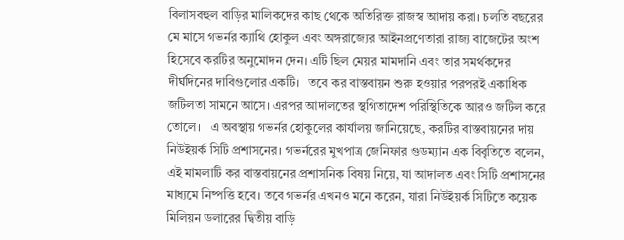বিলাসবহুল বাড়ির মালিকদের কাছ থেকে অতিরিক্ত রাজস্ব আদায় করা। চলতি বছরের মে মাসে গভর্নর ক্যাথি হোকুল এবং অঙ্গরাজ্যের আইনপ্রণেতারা রাজ্য বাজেটের অংশ হিসেবে করটির অনুমোদন দেন। এটি ছিল মেয়র মামদানি এবং তার সমর্থকদের দীর্ঘদিনের দাবিগুলোর একটি।   তবে কর বাস্তবায়ন শুরু হওয়ার পরপরই একাধিক জটিলতা সামনে আসে। এরপর আদালতের স্থগিতাদেশ পরিস্থিতিকে আরও জটিল করে তোলে।   এ অবস্থায় গভর্নর হোকুলের কার্যালয় জানিয়েছে, করটির বাস্তবায়নের দায় নিউইয়র্ক সিটি প্রশাসনের। গভর্নরের মুখপাত্র জেনিফার গুডম্যান এক বিবৃতিতে বলেন, এই মামলাটি কর বাস্তবায়নের প্রশাসনিক বিষয় নিয়ে, যা আদালত এবং সিটি প্রশাসনের মাধ্যমে নিষ্পত্তি হবে। তবে গভর্নর এখনও মনে করেন, যারা নিউইয়র্ক সিটিতে কয়েক মিলিয়ন ডলারের দ্বিতীয় বাড়ি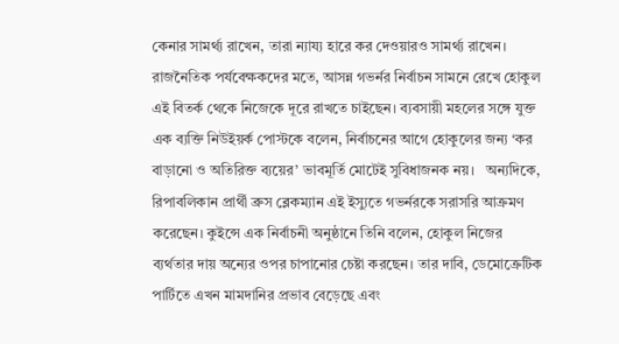কেনার সামর্থ্য রাখেন, তারা ন্যায্য হারে কর দেওয়ারও সামর্থ্য রাখেন।   রাজনৈতিক পর্যবেক্ষকদের মতে, আসন্ন গভর্নর নির্বাচন সামনে রেখে হোকুল এই বিতর্ক থেকে নিজেকে দূরে রাখতে চাইছেন। ব্যবসায়ী মহলের সঙ্গে যুক্ত এক ব্যক্তি নিউইয়র্ক পোস্টকে বলেন, নির্বাচনের আগে হোকুলের জন্য ‘কর বাড়ানো ও অতিরিক্ত ব্যয়ের’ ভাবমূর্তি মোটেই সুবিধাজনক নয়।   অন্যদিকে, রিপাবলিকান প্রার্থী ব্রুস ব্লেকম্যান এই ইস্যুতে গভর্নরকে সরাসরি আক্রমণ করেছেন। কুইন্সে এক নির্বাচনী অনুষ্ঠানে তিনি বলেন, হোকুল নিজের ব্যর্থতার দায় অন্যের ওপর চাপানোর চেষ্টা করছেন। তার দাবি, ডেমোক্রেটিক পার্টিতে এখন মামদানির প্রভাব বেড়েছে এবং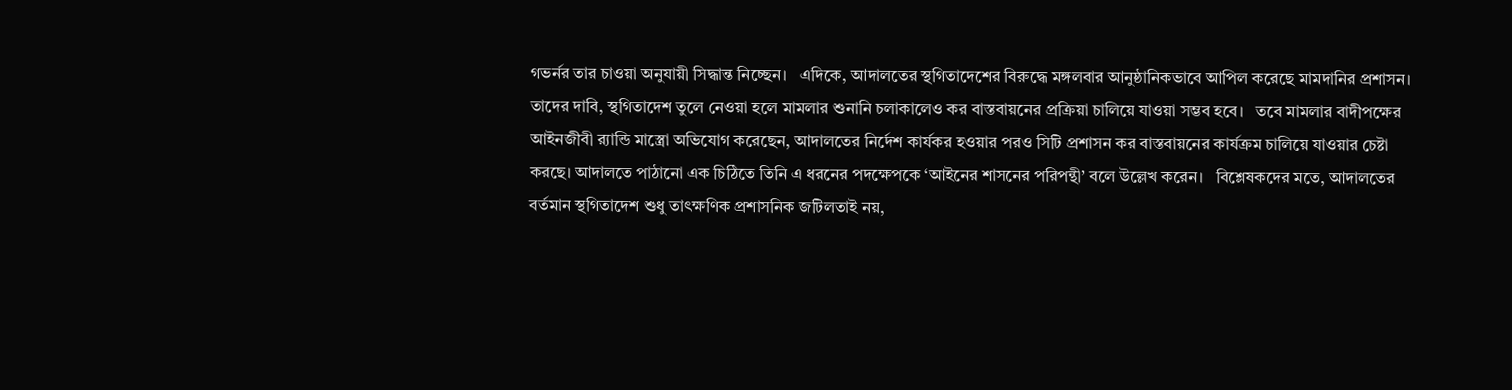গভর্নর তার চাওয়া অনুযায়ী সিদ্ধান্ত নিচ্ছেন।   এদিকে, আদালতের স্থগিতাদেশের বিরুদ্ধে মঙ্গলবার আনুষ্ঠানিকভাবে আপিল করেছে মামদানির প্রশাসন। তাদের দাবি, স্থগিতাদেশ তুলে নেওয়া হলে মামলার শুনানি চলাকালেও কর বাস্তবায়নের প্রক্রিয়া চালিয়ে যাওয়া সম্ভব হবে।   তবে মামলার বাদীপক্ষের আইনজীবী র‌্যান্ডি মাস্ত্রো অভিযোগ করেছেন, আদালতের নির্দেশ কার্যকর হওয়ার পরও সিটি প্রশাসন কর বাস্তবায়নের কার্যক্রম চালিয়ে যাওয়ার চেষ্টা করছে। আদালতে পাঠানো এক চিঠিতে তিনি এ ধরনের পদক্ষেপকে ‘আইনের শাসনের পরিপন্থী’ বলে উল্লেখ করেন।   বিশ্লেষকদের মতে, আদালতের বর্তমান স্থগিতাদেশ শুধু তাৎক্ষণিক প্রশাসনিক জটিলতাই নয়,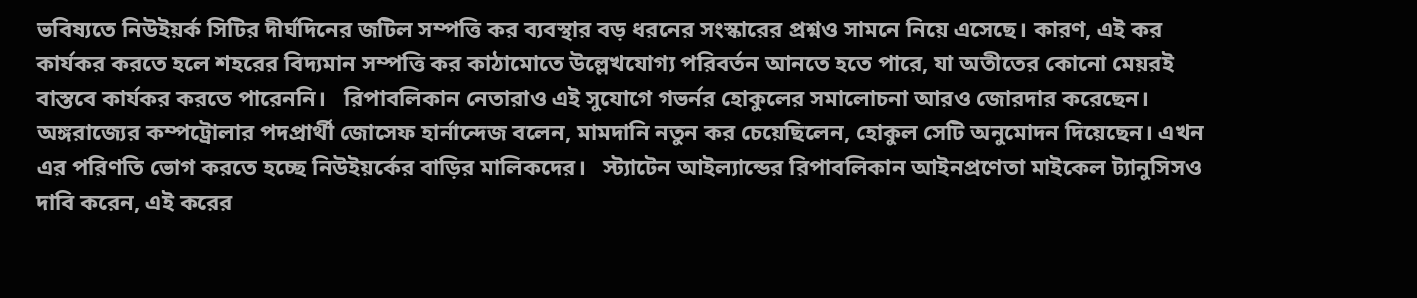ভবিষ্যতে নিউইয়র্ক সিটির দীর্ঘদিনের জটিল সম্পত্তি কর ব্যবস্থার বড় ধরনের সংস্কারের প্রশ্নও সামনে নিয়ে এসেছে। কারণ, এই কর কার্যকর করতে হলে শহরের বিদ্যমান সম্পত্তি কর কাঠামোতে উল্লেখযোগ্য পরিবর্তন আনতে হতে পারে, যা অতীতের কোনো মেয়রই বাস্তবে কার্যকর করতে পারেননি।   রিপাবলিকান নেতারাও এই সুযোগে গভর্নর হোকুলের সমালোচনা আরও জোরদার করেছেন। অঙ্গরাজ্যের কম্পট্রোলার পদপ্রার্থী জোসেফ হার্নান্দেজ বলেন, মামদানি নতুন কর চেয়েছিলেন, হোকুল সেটি অনুমোদন দিয়েছেন। এখন এর পরিণতি ভোগ করতে হচ্ছে নিউইয়র্কের বাড়ির মালিকদের।   স্ট্যাটেন আইল্যান্ডের রিপাবলিকান আইনপ্রণেতা মাইকেল ট্যানুসিসও দাবি করেন, এই করের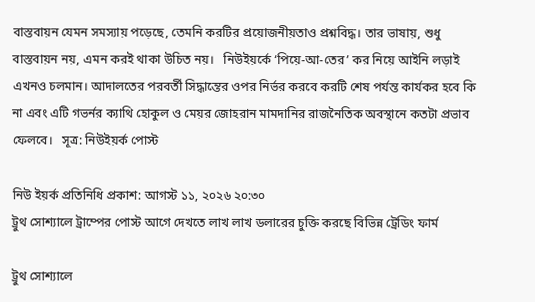বাস্তবায়ন যেমন সমস্যায় পড়েছে, তেমনি করটির প্রয়োজনীয়তাও প্রশ্নবিদ্ধ। তার ভাষায়, শুধু বাস্তবায়ন নয়, এমন করই থাকা উচিত নয়।   নিউইয়র্কে ‘পিয়ে-আ-তের’ কর নিয়ে আইনি লড়াই এখনও চলমান। আদালতের পরবর্তী সিদ্ধান্তের ওপর নির্ভর করবে করটি শেষ পর্যন্ত কার্যকর হবে কি না এবং এটি গভর্নর ক্যাথি হোকুল ও মেয়র জোহরান মামদানির রাজনৈতিক অবস্থানে কতটা প্রভাব ফেলবে।   সূত্র: নিউইয়র্ক পোস্ট

নিউ ইয়র্ক প্রতিনিধি প্রকাশ: আগস্ট ১১, ২০২৬ ২০:৩০
ট্রুথ সোশ্যালে ট্রাম্পের পোস্ট আগে দেখতে লাখ লাখ ডলারের চুক্তি করছে বিভিন্ন ট্রেডিং ফার্ম

ট্রুথ সোশ্যালে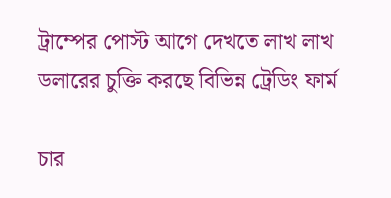ট্রাম্পের পোস্ট আগে দেখতে লাখ লাখ ডলারের চুক্তি করছে বিভিন্ন ট্রেডিং ফার্ম

চার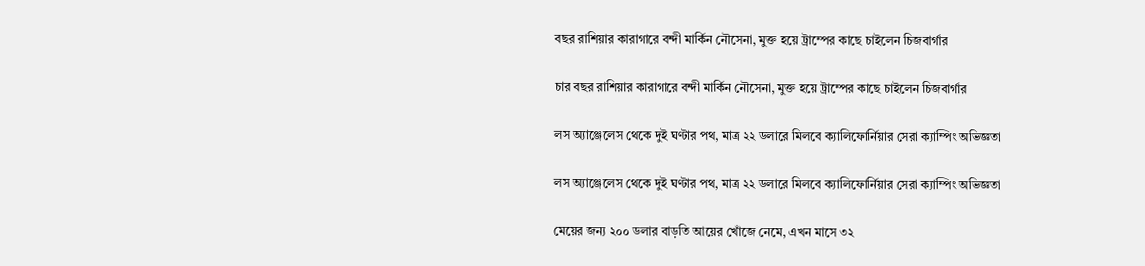বছর রাশিয়ার কারাগারে বন্দী মার্কিন নৌসেনা, মুক্ত হয়ে ট্রাম্পের কাছে চাইলেন চিজবার্গার

চার বছর রাশিয়ার কারাগারে বন্দী মার্কিন নৌসেনা, মুক্ত হয়ে ট্রাম্পের কাছে চাইলেন চিজবার্গার

লস অ্যাঞ্জেলেস থেকে দুই ঘণ্টার পথ, মাত্র ২২ ডলারে মিলবে ক্যালিফোর্নিয়ার সেরা ক্যাম্পিং অভিজ্ঞতা

লস অ্যাঞ্জেলেস থেকে দুই ঘণ্টার পথ, মাত্র ২২ ডলারে মিলবে ক্যালিফোর্নিয়ার সেরা ক্যাম্পিং অভিজ্ঞতা

মেয়ের জন্য ২০০ ডলার বাড়তি আয়ের খোঁজে নেমে, এখন মাসে ৩২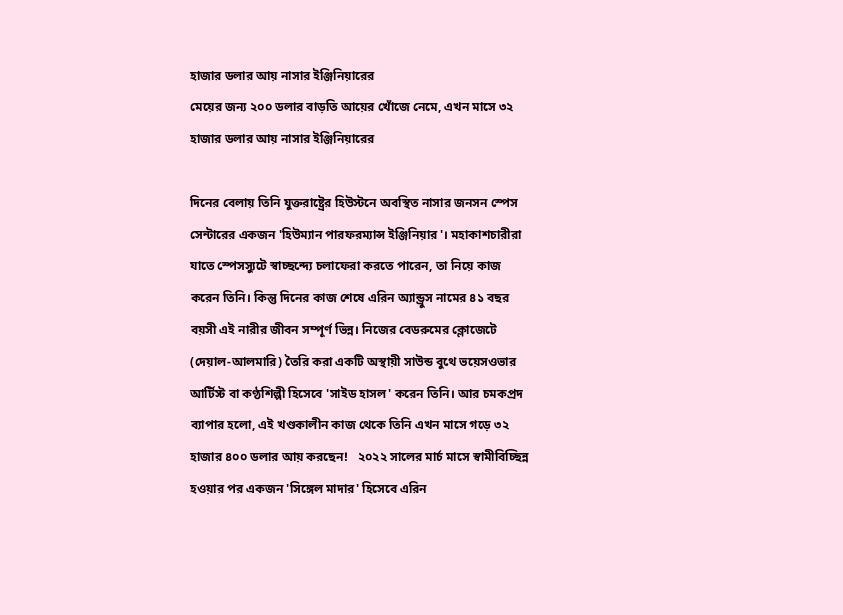হাজার ডলার আয় নাসার ইঞ্জিনিয়ারের
মেয়ের জন্য ২০০ ডলার বাড়তি আয়ের খোঁজে নেমে, এখন মাসে ৩২ হাজার ডলার আয় নাসার ইঞ্জিনিয়ারের

দিনের বেলায় তিনি যুক্তরাষ্ট্রের হিউস্টনে অবস্থিত নাসার জনসন স্পেস সেন্টারের একজন 'হিউম্যান পারফরম্যান্স ইঞ্জিনিয়ার'। মহাকাশচারীরা যাতে স্পেসস্যুটে স্বাচ্ছন্দ্যে চলাফেরা করতে পারেন, তা নিয়ে কাজ করেন তিনি। কিন্তু দিনের কাজ শেষে এরিন অ্যান্ড্রুস নামের ৪১ বছর বয়সী এই নারীর জীবন সম্পূর্ণ ভিন্ন। নিজের বেডরুমের ক্লোজেটে (দেয়াল-আলমারি) তৈরি করা একটি অস্থায়ী সাউন্ড বুথে ভয়েসওভার আর্টিস্ট বা কণ্ঠশিল্পী হিসেবে 'সাইড হাসল' করেন তিনি। আর চমকপ্রদ ব্যাপার হলো, এই খণ্ডকালীন কাজ থেকে তিনি এখন মাসে গড়ে ৩২ হাজার ৪০০ ডলার আয় করছেন!   ২০২২ সালের মার্চ মাসে স্বামীবিচ্ছিন্ন হওয়ার পর একজন 'সিঙ্গেল মাদার' হিসেবে এরিন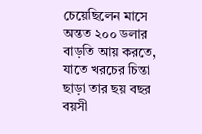চেয়েছিলেন মাসে অন্তত ২০০ ডলার বাড়তি আয় করতে, যাতে খরচের চিন্তা ছাড়া তার ছয় বছর বয়সী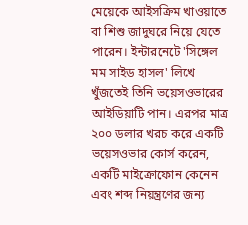মেয়েকে আইসক্রিম খাওয়াতে বা শিশু জাদুঘরে নিয়ে যেতে পারেন। ইন্টারনেটে 'সিঙ্গেল মম সাইড হাসল' লিখে খুঁজতেই তিনি ভয়েসওভারের আইডিয়াটি পান। এরপর মাত্র ২০০ ডলার খরচ করে একটি ভয়েসওভার কোর্স করেন, একটি মাইক্রোফোন কেনেন এবং শব্দ নিয়ন্ত্রণের জন্য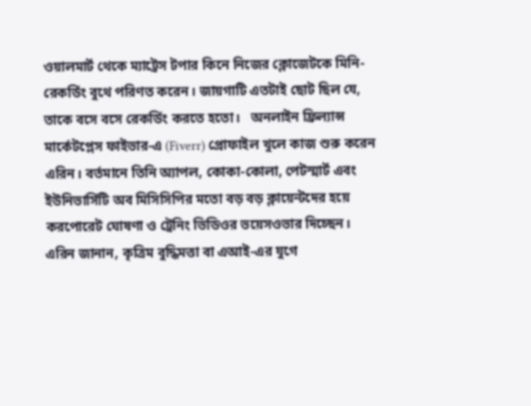ওয়ালমার্ট থেকে ম্যাট্রেস টপার কিনে নিজের ক্লোজেটকে মিনি-রেকর্ডিং বুথে পরিণত করেন। জায়গাটি এতটাই ছোট ছিল যে, তাকে বসে বসে রেকর্ডিং করতে হতো।   অনলাইন ফ্রিল্যান্স মার্কেটপ্লেস ফাইভার-এ (Fiverr) প্রোফাইল খুলে কাজ শুরু করেন এরিন। বর্তমানে তিনি অ্যাপল, কোকা-কোলা, পেটস্মার্ট এবং ইউনিভার্সিটি অব মিসিসিপির মতো বড় বড় ক্লায়েন্টদের হয়ে করপোরেট ঘোষণা ও ট্রেনিং ভিডিওর ভয়েসওভার দিচ্ছেন। এরিন জানান, কৃত্রিম বুদ্ধিমত্তা বা এআই-এর যুগে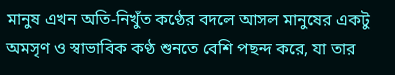মানুষ এখন অতি-নিখুঁত কণ্ঠের বদলে আসল মানুষের একটু অমসৃণ ও স্বাভাবিক কণ্ঠ শুনতে বেশি পছন্দ করে, যা তার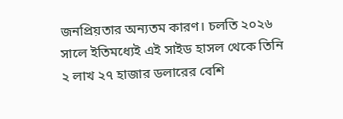জনপ্রিয়তার অন্যতম কারণ। চলতি ২০২৬ সালে ইতিমধ্যেই এই সাইড হাসল থেকে তিনি ২ লাখ ২৭ হাজার ডলারের বেশি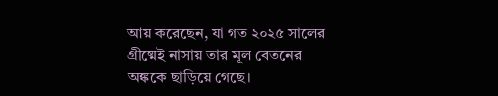আয় করেছেন, যা গত ২০২৫ সালের গ্রীষ্মেই নাসায় তার মূল বেতনের অঙ্ককে ছাড়িয়ে গেছে।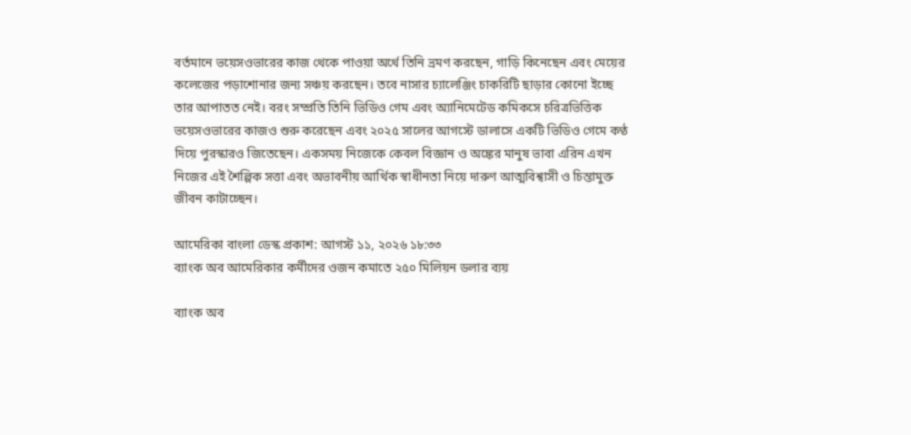বর্তমানে ভয়েসওভারের কাজ থেকে পাওয়া অর্থে তিনি ভ্রমণ করছেন, গাড়ি কিনেছেন এবং মেয়ের কলেজের পড়াশোনার জন্য সঞ্চয় করছেন। তবে নাসার চ্যালেঞ্জিং চাকরিটি ছাড়ার কোনো ইচ্ছে তার আপাতত নেই। বরং সম্প্রতি তিনি ভিডিও গেম এবং অ্যানিমেটেড কমিকসে চরিত্রভিত্তিক ভয়েসওভারের কাজও শুরু করেছেন এবং ২০২৫ সালের আগস্টে ডালাসে একটি ভিডিও গেমে কণ্ঠ দিয়ে পুরস্কারও জিতেছেন। একসময় নিজেকে কেবল বিজ্ঞান ও অঙ্কের মানুষ ভাবা এরিন এখন নিজের এই শৈল্পিক সত্তা এবং অভাবনীয় আর্থিক স্বাধীনতা নিয়ে দারুণ আত্মবিশ্বাসী ও চিন্তামুক্ত জীবন কাটাচ্ছেন।

আমেরিকা বাংলা ডেস্ক প্রকাশ: আগস্ট ১১, ২০২৬ ১৮:৩৩
ব্যাংক অব আমেরিকার কর্মীদের ওজন কমাতে ২৫০ মিলিয়ন ডলার ব্যয়

ব্যাংক অব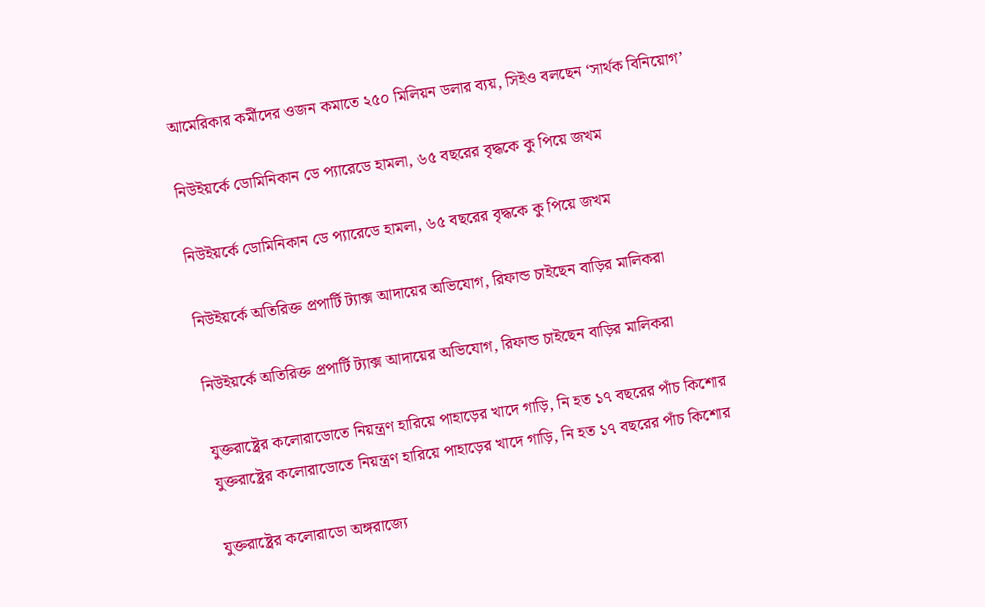আমেরিকার কর্মীদের ওজন কমাতে ২৫০ মিলিয়ন ডলার ব্যয়, সিইও বলছেন ‘সার্থক বিনিয়োগ’

নিউইয়র্কে ডোমিনিকান ডে প্যারেডে হামলা, ৬৫ বছরের বৃদ্ধকে কু পিয়ে জখম

নিউইয়র্কে ডোমিনিকান ডে প্যারেডে হামলা, ৬৫ বছরের বৃদ্ধকে কু পিয়ে জখম

নিউইয়র্কে অতিরিক্ত প্রপার্টি ট্যাক্স আদায়ের অভিযোগ, রিফান্ড চাইছেন বাড়ির মালিকরা

নিউইয়র্কে অতিরিক্ত প্রপার্টি ট্যাক্স আদায়ের অভিযোগ, রিফান্ড চাইছেন বাড়ির মালিকরা

যুক্তরাষ্ট্রের কলোরাডোতে নিয়ন্ত্রণ হারিয়ে পাহাড়ের খাদে গাড়ি, নি হত ১৭ বছরের পাঁচ কিশোর
যুক্তরাষ্ট্রের কলোরাডোতে নিয়ন্ত্রণ হারিয়ে পাহাড়ের খাদে গাড়ি, নি হত ১৭ বছরের পাঁচ কিশোর

যুক্তরাষ্ট্রের কলোরাডো অঙ্গরাজ্যে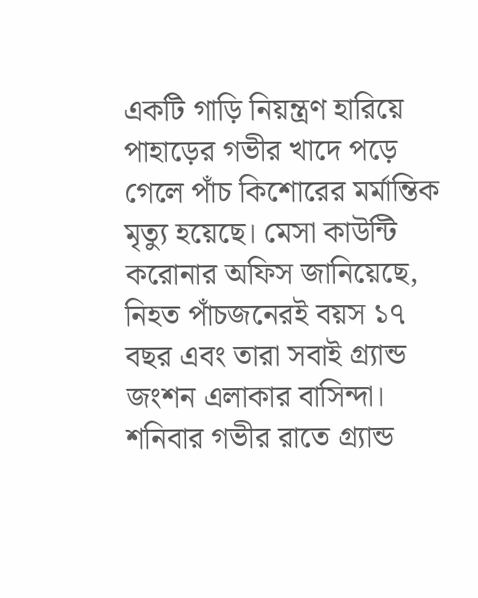একটি গাড়ি নিয়ন্ত্রণ হারিয়ে পাহাড়ের গভীর খাদে পড়ে গেলে পাঁচ কিশোরের মর্মান্তিক মৃত্যু হয়েছে। মেসা কাউন্টি করোনার অফিস জানিয়েছে, নিহত পাঁচজনেরই বয়স ১৭ বছর এবং তারা সবাই গ্র্যান্ড জংশন এলাকার বাসিন্দা। শনিবার গভীর রাতে গ্র্যান্ড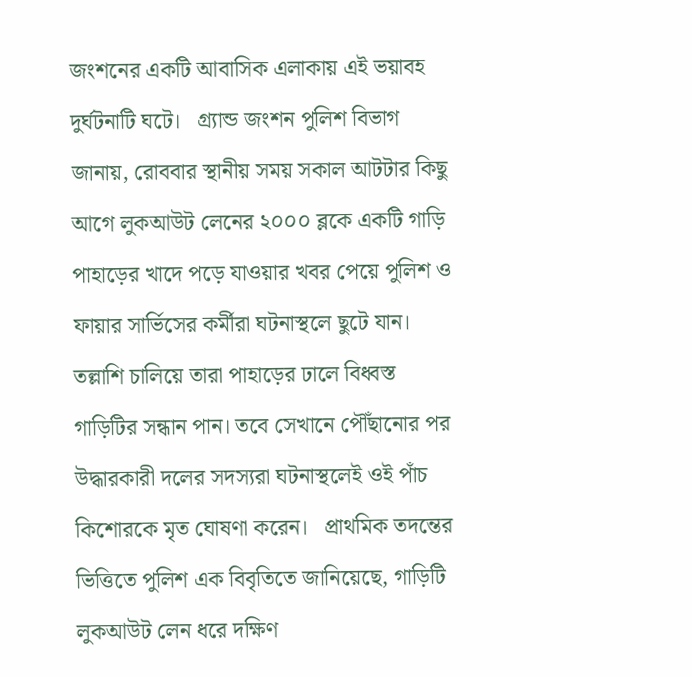জংশনের একটি আবাসিক এলাকায় এই ভয়াবহ দুর্ঘটনাটি ঘটে।   গ্র্যান্ড জংশন পুলিশ বিভাগ জানায়, রোববার স্থানীয় সময় সকাল আটটার কিছু আগে লুকআউট লেনের ২০০০ ব্লকে একটি গাড়ি পাহাড়ের খাদে পড়ে যাওয়ার খবর পেয়ে পুলিশ ও ফায়ার সার্ভিসের কর্মীরা ঘটনাস্থলে ছুটে যান। তল্লাশি চালিয়ে তারা পাহাড়ের ঢালে বিধ্বস্ত গাড়িটির সন্ধান পান। তবে সেখানে পৌঁছানোর পর উদ্ধারকারী দলের সদস্যরা ঘটনাস্থলেই ওই পাঁচ কিশোরকে মৃত ঘোষণা করেন।   প্রাথমিক তদন্তের ভিত্তিতে পুলিশ এক বিবৃতিতে জানিয়েছে, গাড়িটি লুকআউট লেন ধরে দক্ষিণ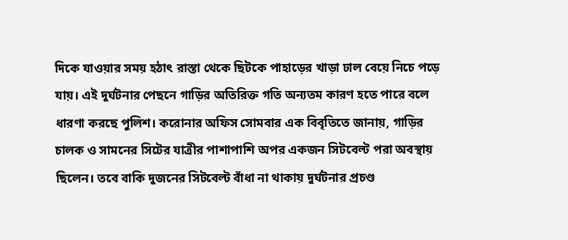দিকে যাওয়ার সময় হঠাৎ রাস্তা থেকে ছিটকে পাহাড়ের খাড়া ঢাল বেয়ে নিচে পড়ে যায়। এই দুর্ঘটনার পেছনে গাড়ির অতিরিক্ত গতি অন্যতম কারণ হতে পারে বলে ধারণা করছে পুলিশ। করোনার অফিস সোমবার এক বিবৃতিতে জানায়, গাড়ির চালক ও সামনের সিটের যাত্রীর পাশাপাশি অপর একজন সিটবেল্ট পরা অবস্থায় ছিলেন। তবে বাকি দুজনের সিটবেল্ট বাঁধা না থাকায় দুর্ঘটনার প্রচণ্ড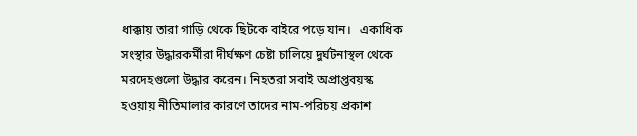ধাক্কায় তারা গাড়ি থেকে ছিটকে বাইরে পড়ে যান।   একাধিক সংস্থার উদ্ধারকর্মীরা দীর্ঘক্ষণ চেষ্টা চালিয়ে দুর্ঘটনাস্থল থেকে মরদেহগুলো উদ্ধার করেন। নিহতরা সবাই অপ্রাপ্তবয়স্ক হওয়ায় নীতিমালার কারণে তাদের নাম-পরিচয় প্রকাশ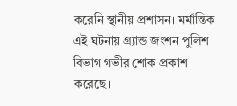করেনি স্থানীয় প্রশাসন। মর্মান্তিক এই ঘটনায় গ্র্যান্ড জংশন পুলিশ বিভাগ গভীর শোক প্রকাশ করেছে।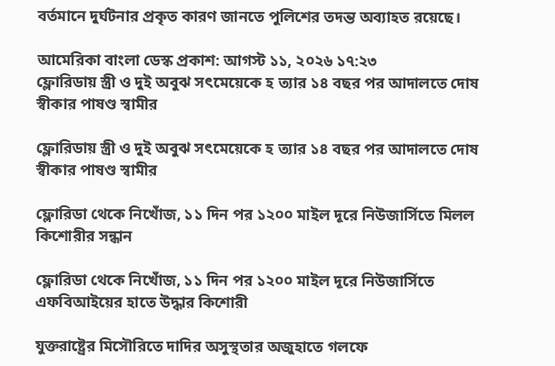বর্তমানে দুর্ঘটনার প্রকৃত কারণ জানতে পুলিশের তদন্ত অব্যাহত রয়েছে।

আমেরিকা বাংলা ডেস্ক প্রকাশ: আগস্ট ১১, ২০২৬ ১৭:২৩
ফ্লোরিডায় স্ত্রী ও দুই অবুঝ সৎমেয়েকে হ ত্যার ১৪ বছর পর আদালতে দোষ স্বীকার পাষণ্ড স্বামীর

ফ্লোরিডায় স্ত্রী ও দুই অবুঝ সৎমেয়েকে হ ত্যার ১৪ বছর পর আদালতে দোষ স্বীকার পাষণ্ড স্বামীর

ফ্লোরিডা থেকে নিখোঁজ, ১১ দিন পর ১২০০ মাইল দূরে নিউজার্সিতে মিলল কিশোরীর সন্ধান

ফ্লোরিডা থেকে নিখোঁজ, ১১ দিন পর ১২০০ মাইল দূরে নিউজার্সিতে এফবিআইয়ের হাতে উদ্ধার কিশোরী

যুক্তরাষ্ট্রের মিসৌরিতে দাদির অসুস্থতার অজুহাতে গলফে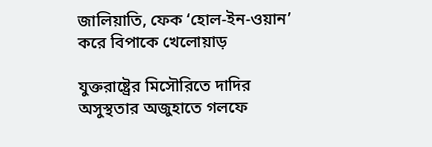জালিয়াতি, ফেক ‘হোল-ইন-ওয়ান’ করে বিপাকে খেলোয়াড়

যুক্তরাষ্ট্রের মিসৌরিতে দাদির অসুস্থতার অজুহাতে গলফে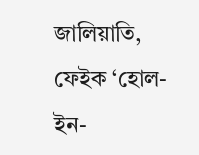জালিয়াতি, ফেইক ‘হোল-ইন-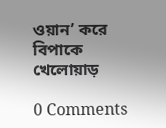ওয়ান’ করে বিপাকে খেলোয়াড়

0 Comments